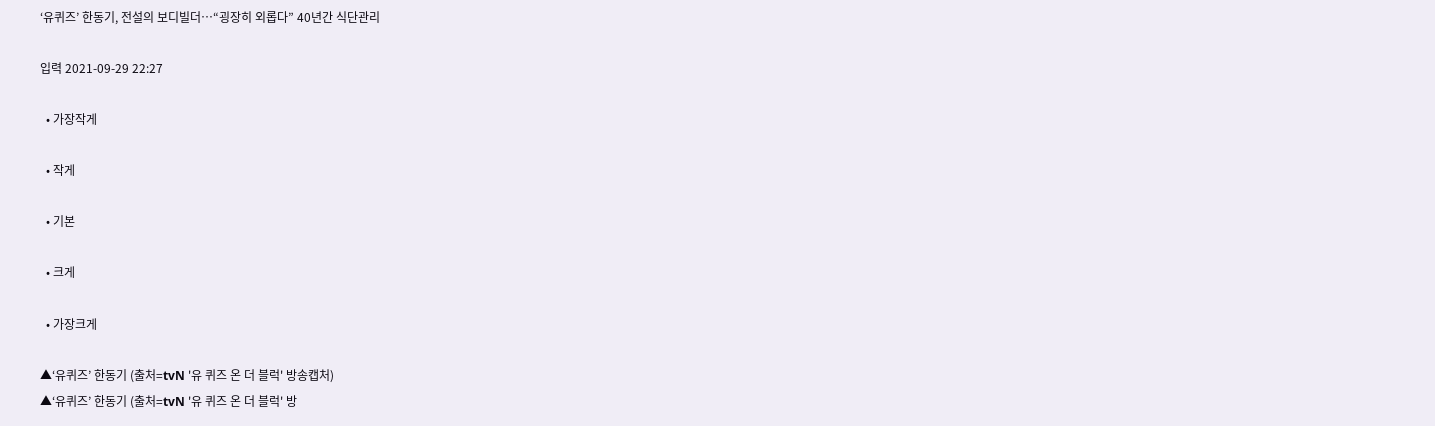‘유퀴즈’ 한동기, 전설의 보디빌더…“굉장히 외롭다” 40년간 식단관리

입력 2021-09-29 22:27

  • 가장작게

  • 작게

  • 기본

  • 크게

  • 가장크게

▲‘유퀴즈’ 한동기 (출처=tvN '유 퀴즈 온 더 블럭' 방송캡처)
▲‘유퀴즈’ 한동기 (출처=tvN '유 퀴즈 온 더 블럭' 방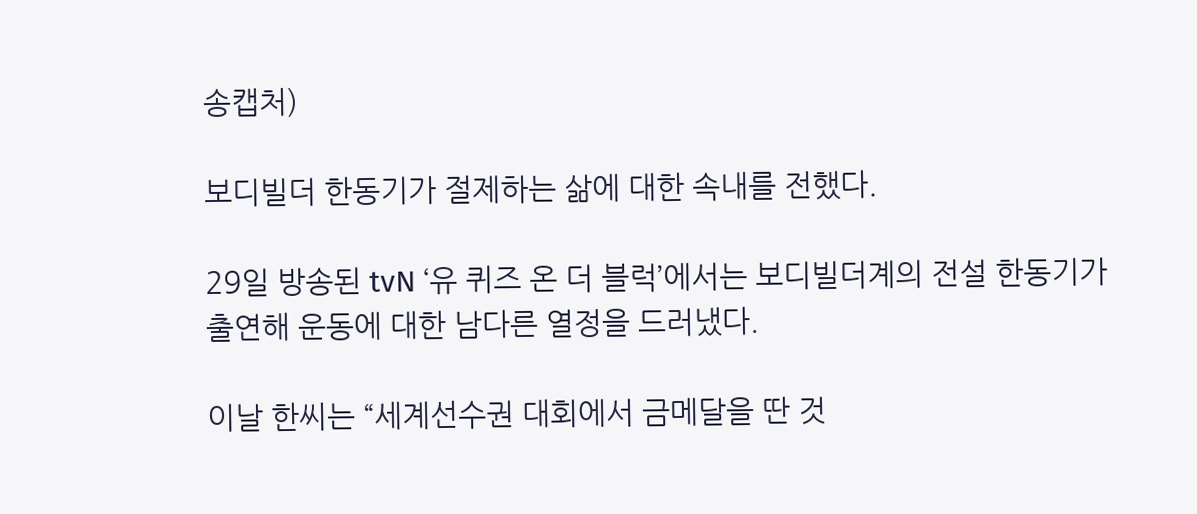송캡처)

보디빌더 한동기가 절제하는 삶에 대한 속내를 전했다.

29일 방송된 tvN ‘유 퀴즈 온 더 블럭’에서는 보디빌더계의 전설 한동기가 출연해 운동에 대한 남다른 열정을 드러냈다.

이날 한씨는 “세계선수권 대회에서 금메달을 딴 것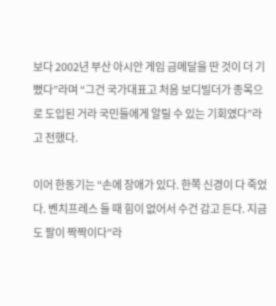보다 2002년 부산 아시안 게임 금메달을 딴 것이 더 기뻤다”라며 “그건 국가대표고 처음 보디빌더가 종목으로 도입된 거라 국민들에게 알릴 수 있는 기회였다”라고 전했다.

이어 한동기는 “손에 장애가 있다. 한쪽 신경이 다 죽었다. 벤치프레스 들 때 힘이 없어서 수건 감고 든다. 지금도 팔이 짝짝이다”라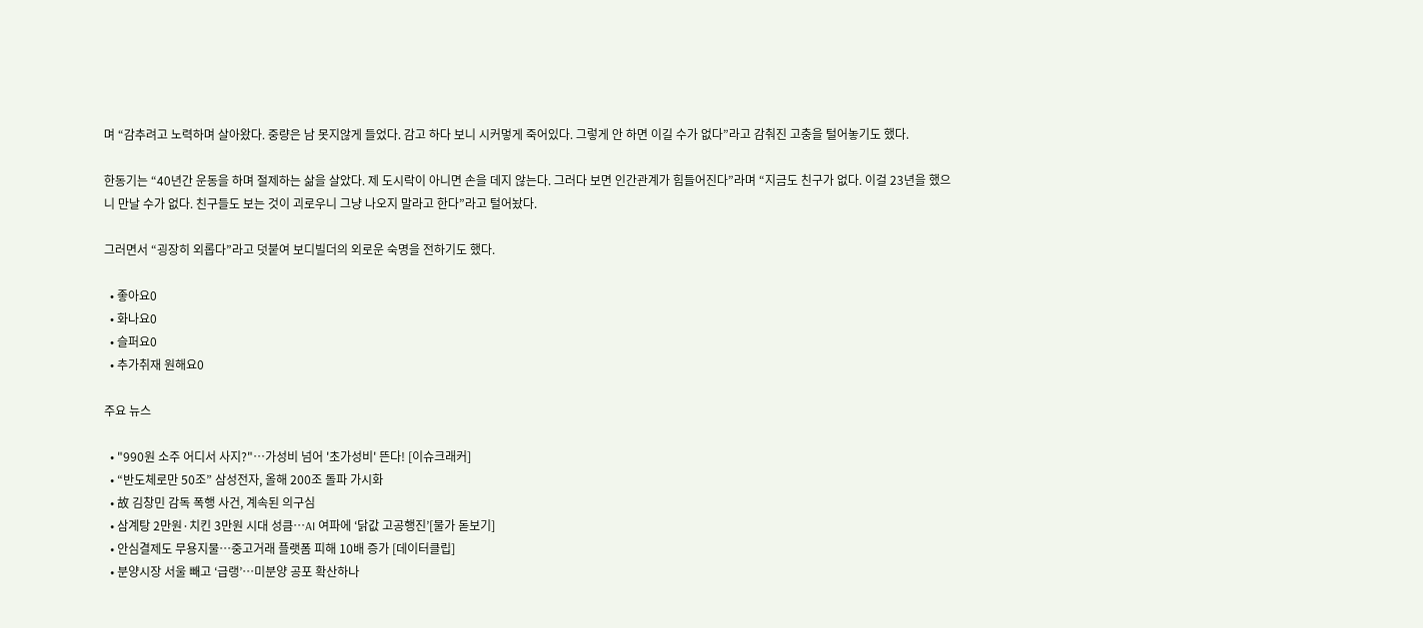며 “감추려고 노력하며 살아왔다. 중량은 남 못지않게 들었다. 감고 하다 보니 시커멓게 죽어있다. 그렇게 안 하면 이길 수가 없다”라고 감춰진 고충을 털어놓기도 했다.

한동기는 “40년간 운동을 하며 절제하는 삶을 살았다. 제 도시락이 아니면 손을 데지 않는다. 그러다 보면 인간관계가 힘들어진다”라며 “지금도 친구가 없다. 이걸 23년을 했으니 만날 수가 없다. 친구들도 보는 것이 괴로우니 그냥 나오지 말라고 한다”라고 털어놨다.

그러면서 “굉장히 외롭다”라고 덧붙여 보디빌더의 외로운 숙명을 전하기도 했다.

  • 좋아요0
  • 화나요0
  • 슬퍼요0
  • 추가취재 원해요0

주요 뉴스

  • "990원 소주 어디서 사지?"⋯가성비 넘어 '초가성비' 뜬다! [이슈크래커]
  • “반도체로만 50조” 삼성전자, 올해 200조 돌파 가시화
  • 故 김창민 감독 폭행 사건, 계속된 의구심
  • 삼계탕 2만원·치킨 3만원 시대 성큼⋯AI 여파에 ‘닭값 고공행진’[물가 돋보기]
  • 안심결제도 무용지물…중고거래 플랫폼 피해 10배 증가 [데이터클립]
  • 분양시장 서울 빼고 ‘급랭’⋯미분양 공포 확산하나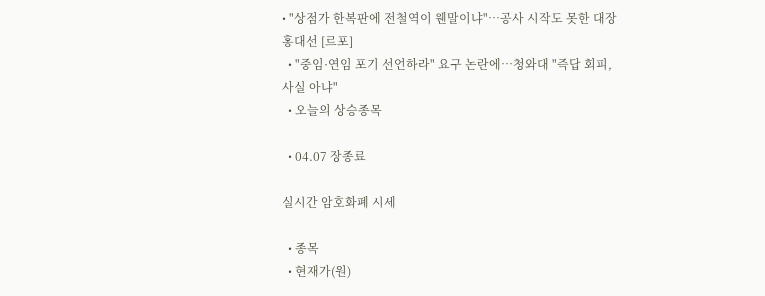• "상점가 한복판에 전철역이 웬말이냐"…공사 시작도 못한 대장홍대선 [르포]
  • "중임·연임 포기 선언하라" 요구 논란에…청와대 "즉답 회피, 사실 아냐"
  • 오늘의 상승종목

  • 04.07 장종료

실시간 암호화폐 시세

  • 종목
  • 현재가(원)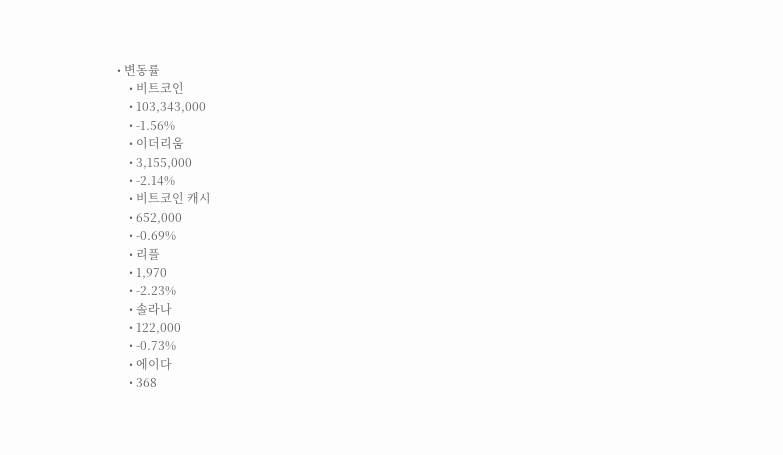• 변동률
    • 비트코인
    • 103,343,000
    • -1.56%
    • 이더리움
    • 3,155,000
    • -2.14%
    • 비트코인 캐시
    • 652,000
    • -0.69%
    • 리플
    • 1,970
    • -2.23%
    • 솔라나
    • 122,000
    • -0.73%
    • 에이다
    • 368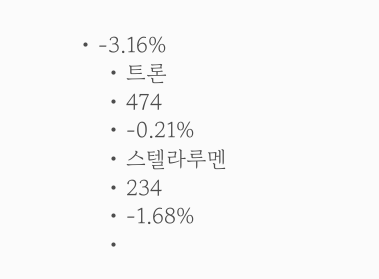• -3.16%
    • 트론
    • 474
    • -0.21%
    • 스텔라루멘
    • 234
    • -1.68%
    •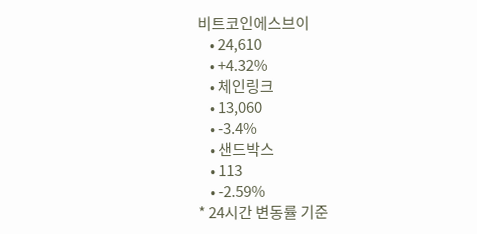비트코인에스브이
    • 24,610
    • +4.32%
    • 체인링크
    • 13,060
    • -3.4%
    • 샌드박스
    • 113
    • -2.59%
* 24시간 변동률 기준